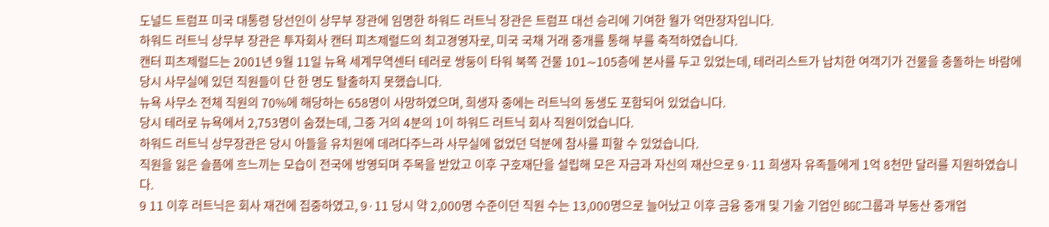도널드 트럼프 미국 대통령 당선인이 상무부 장관에 임명한 하워드 러트닉 장관은 트럼프 대선 승리에 기여한 월가 억만장자입니다.
하워드 러트닉 상무부 장관은 투자회사 캔터 피츠제럴드의 최고경영자로, 미국 국채 거래 중개를 통해 부를 축적하였습니다.
캔터 피츠제럴드는 2001년 9월 11일 뉴욕 세계무역센터 테러로 쌍둥이 타워 북쪽 건물 101∼105층에 본사를 두고 있었는데, 테러리스트가 납치한 여객기가 건물을 충돌하는 바람에 당시 사무실에 있던 직원들이 단 한 명도 탈출하지 못했습니다.
뉴욕 사무소 전체 직원의 70%에 해당하는 658명이 사망하였으며, 희생자 중에는 러트닉의 동생도 포함되어 있었습니다.
당시 테러로 뉴욕에서 2,753명이 숨졌는데, 그중 거의 4분의 1이 하워드 러트닉 회사 직원이었습니다.
하워드 러트닉 상무장관은 당시 아들을 유치원에 데려다주느라 사무실에 없었던 덕분에 참사를 피할 수 있었습니다.
직원을 잃은 슬픔에 흐느끼는 모습이 전국에 방영되며 주목을 받았고 이후 구호재단을 설립해 모은 자금과 자신의 재산으로 9·11 희생자 유족들에게 1억 8천만 달러를 지원하였습니다.
9 11 이후 러트닉은 회사 재건에 집중하였고, 9·11 당시 약 2,000명 수준이던 직원 수는 13,000명으로 늘어났고 이후 금융 중개 및 기술 기업인 BGC그룹과 부동산 중개업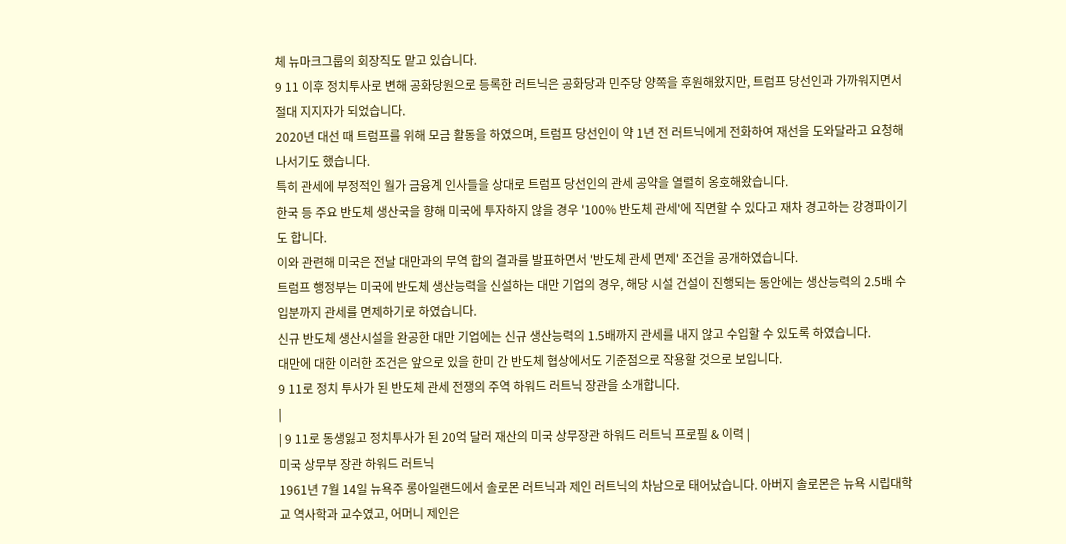체 뉴마크그룹의 회장직도 맡고 있습니다.
9 11 이후 정치투사로 변해 공화당원으로 등록한 러트닉은 공화당과 민주당 양쪽을 후원해왔지만, 트럼프 당선인과 가까워지면서 절대 지지자가 되었습니다.
2020년 대선 때 트럼프를 위해 모금 활동을 하였으며, 트럼프 당선인이 약 1년 전 러트닉에게 전화하여 재선을 도와달라고 요청해 나서기도 했습니다.
특히 관세에 부정적인 월가 금융계 인사들을 상대로 트럼프 당선인의 관세 공약을 열렬히 옹호해왔습니다.
한국 등 주요 반도체 생산국을 향해 미국에 투자하지 않을 경우 '100% 반도체 관세'에 직면할 수 있다고 재차 경고하는 강경파이기도 합니다.
이와 관련해 미국은 전날 대만과의 무역 합의 결과를 발표하면서 '반도체 관세 면제' 조건을 공개하였습니다.
트럼프 행정부는 미국에 반도체 생산능력을 신설하는 대만 기업의 경우, 해당 시설 건설이 진행되는 동안에는 생산능력의 2.5배 수입분까지 관세를 면제하기로 하였습니다.
신규 반도체 생산시설을 완공한 대만 기업에는 신규 생산능력의 1.5배까지 관세를 내지 않고 수입할 수 있도록 하였습니다.
대만에 대한 이러한 조건은 앞으로 있을 한미 간 반도체 협상에서도 기준점으로 작용할 것으로 보입니다.
9 11로 정치 투사가 된 반도체 관세 전쟁의 주역 하워드 러트닉 장관을 소개합니다.
|
| 9 11로 동생잃고 정치투사가 된 20억 달러 재산의 미국 상무장관 하워드 러트닉 프로필 & 이력 |
미국 상무부 장관 하워드 러트닉
1961년 7월 14일 뉴욕주 롱아일랜드에서 솔로몬 러트닉과 제인 러트닉의 차남으로 태어났습니다. 아버지 솔로몬은 뉴욕 시립대학교 역사학과 교수였고, 어머니 제인은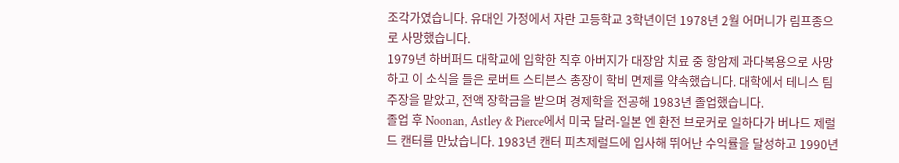조각가였습니다. 유대인 가정에서 자란 고등학교 3학년이던 1978년 2월 어머니가 림프종으로 사망했습니다.
1979년 하버퍼드 대학교에 입학한 직후 아버지가 대장암 치료 중 항암제 과다복용으로 사망하고 이 소식을 들은 로버트 스티븐스 총장이 학비 면제를 약속했습니다. 대학에서 테니스 팀 주장을 맡았고, 전액 장학금을 받으며 경제학을 전공해 1983년 졸업했습니다.
졸업 후 Noonan, Astley & Pierce에서 미국 달러-일본 엔 환전 브로커로 일하다가 버나드 제럴드 캔터를 만났습니다. 1983년 캔터 피츠제럴드에 입사해 뛰어난 수익률을 달성하고 1990년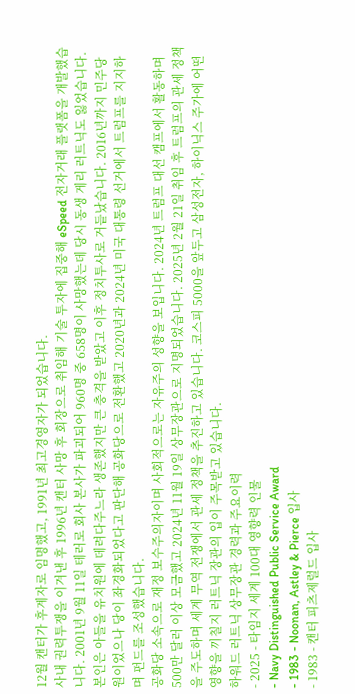12월 캔터가 후계자로 임명했고, 1991년 최고경영자가 되었습니다.
사내 권력투쟁을 이겨낸 후 1996년 캔터 사망 후 회장으로 취임해 기술 투자에 집중해 eSpeed 전자거래 플랫폼을 개발했습니다. 2001년 9월 11일 테러로 회사 본사가 파괴되어 960명 중 658명이 사망했는데 당시 동생 게리 러트닉도 잃었습니다.
본인은 아들을 유치원에 데려다주느라 생존했지만 큰 충격을 받았고 이후 정치투사로 거듵났습니다. 2016년까지 민주당원이었으나 당이 좌경화되었다고 판단해 공화당으로 전환했고 2020년과 2024년 미국 대통령 선거에서 트럼프를 지지하며 펀드를 조성했습니다.
공화당 소속으로 재정 보수주의자이며 사회적으로는 자유주의 성향을 보입니다. 2024년 트럼프 대선 캠프에서 활동하며 500만 달러 이상 모금했고 2024년 11월 19일 상무장관으로 지명되었습니다. 2025년 2월 21일 취임 후 트럼프의 관세 정책을 주도하며 세계 무역 전쟁에서 관세 정책을 추진하고 있습니다. 코스피 5000을 앞두고 삼성전자, 하이닉스 주가에 어떤 영향을 끼칠지 러트닉 장관의 입이 주목받고 있습니다.
하워드 러트닉 상무장관 경력과 주요이력
- 2025 - 타임지 세계 100대 영향력 인물
- Navy Distinguished Public Service Award
- 1983 - Noonan, Astley & Pierce 입사
- 1983 - 캔터 피츠제럴드 입사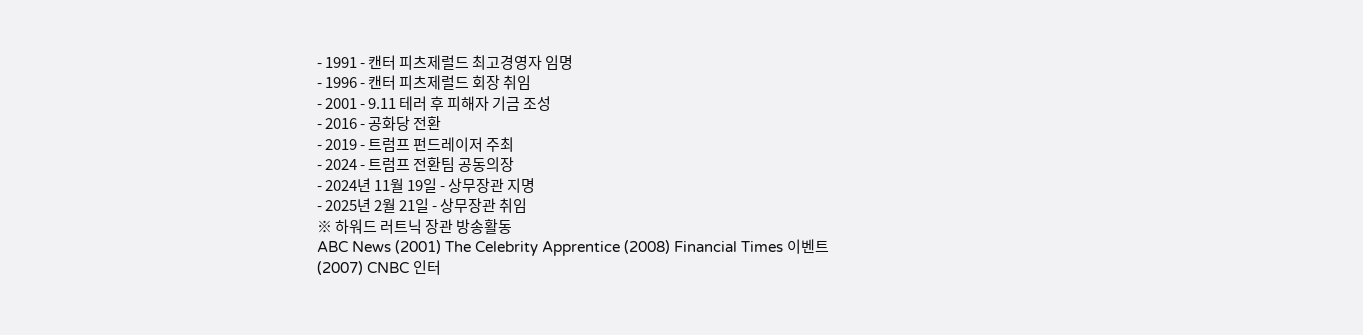- 1991 - 캔터 피츠제럴드 최고경영자 임명
- 1996 - 캔터 피츠제럴드 회장 취임
- 2001 - 9.11 테러 후 피해자 기금 조성
- 2016 - 공화당 전환
- 2019 - 트럼프 펀드레이저 주최
- 2024 - 트럼프 전환팀 공동의장
- 2024년 11월 19일 - 상무장관 지명
- 2025년 2월 21일 - 상무장관 취임
※ 하워드 러트닉 장관 방송활동
ABC News (2001) The Celebrity Apprentice (2008) Financial Times 이벤트 (2007) CNBC 인터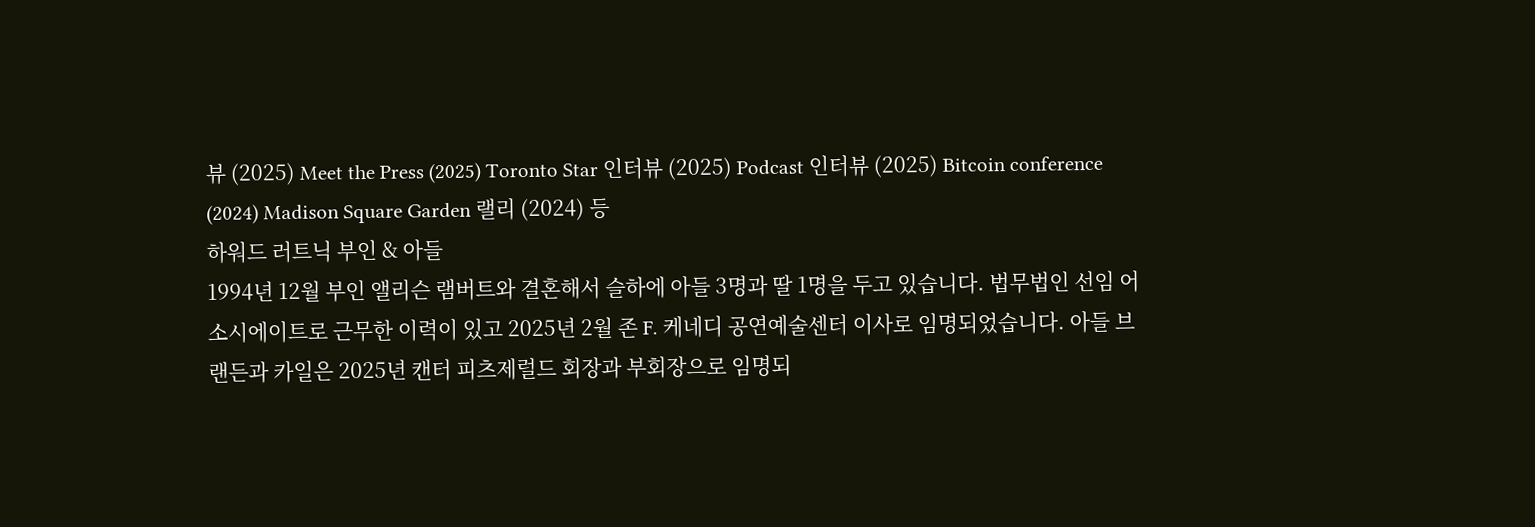뷰 (2025) Meet the Press (2025) Toronto Star 인터뷰 (2025) Podcast 인터뷰 (2025) Bitcoin conference (2024) Madison Square Garden 랠리 (2024) 등
하워드 러트닉 부인 & 아들
1994년 12월 부인 앨리슨 램버트와 결혼해서 슬하에 아들 3명과 딸 1명을 두고 있습니다. 법무법인 선임 어소시에이트로 근무한 이력이 있고 2025년 2월 존 F. 케네디 공연예술센터 이사로 임명되었습니다. 아들 브랜든과 카일은 2025년 캔터 피츠제럴드 회장과 부회장으로 임명되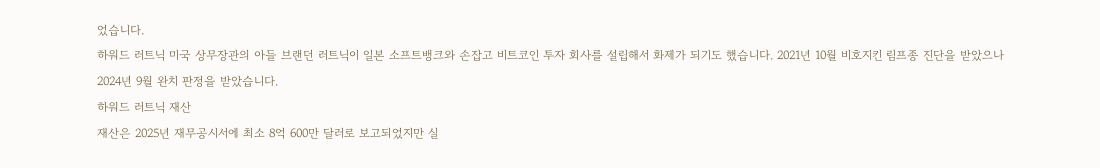었습니다.
하워드 러트닉 미국 상무장관의 아들 브랜던 러트닉이 일본 소프트뱅크와 손잡고 비트코인 투자 회사를 설립해서 화제가 되기도 했습니다. 2021년 10월 비호지킨 림프종 진단을 받았으나 2024년 9월 완치 판정을 받았습니다.
하워드 러트닉 재산
재산은 2025년 재무공시서에 최소 8억 600만 달러로 보고되었지만 실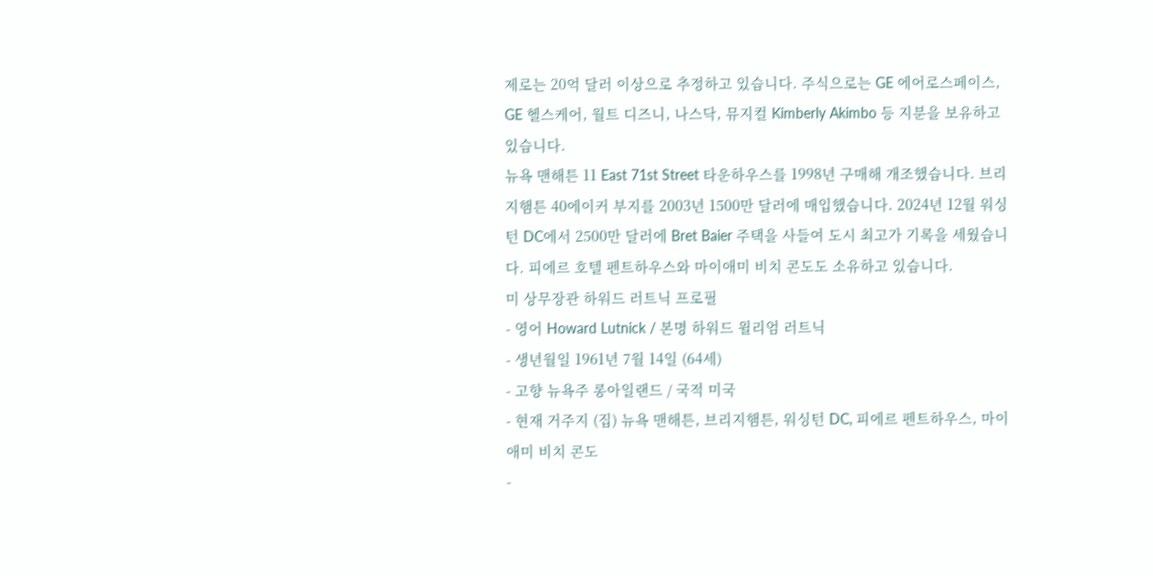제로는 20억 달러 이상으로 추정하고 있습니다. 주식으로는 GE 에어로스페이스, GE 헬스케어, 월트 디즈니, 나스닥, 뮤지컬 Kimberly Akimbo 등 지분을 보유하고 있습니다.
뉴욕 맨해튼 11 East 71st Street 타운하우스를 1998년 구매해 개조했습니다. 브리지햄튼 40에이커 부지를 2003년 1500만 달러에 매입했습니다. 2024년 12월 워싱턴 DC에서 2500만 달러에 Bret Baier 주택을 사들여 도시 최고가 기록을 세웠습니다. 피에르 호텔 펜트하우스와 마이애미 비치 콘도도 소유하고 있습니다.
미 상무장관 하워드 러트닉 프로필
- 영어 Howard Lutnick / 본명 하워드 윌리엄 러트닉
- 생년월일 1961년 7월 14일 (64세)
- 고향 뉴욕주 롱아일랜드 / 국적 미국
- 현재 거주지 (집) 뉴욕 맨해튼, 브리지햄튼, 워싱턴 DC, 피에르 펜트하우스, 마이애미 비치 콘도
-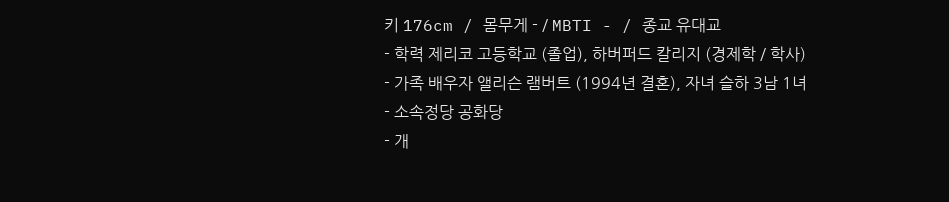키 176cm / 몸무게 - / MBTI - / 종교 유대교
- 학력 제리코 고등학교 (졸업), 하버퍼드 칼리지 (경제학 / 학사)
- 가족 배우자 앨리슨 램버트 (1994년 결혼), 자녀 슬하 3남 1녀
- 소속정당 공화당
- 개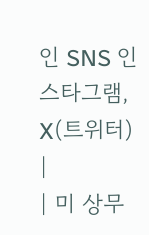인 SNS 인스타그램, X(트위터)
|
| 미 상무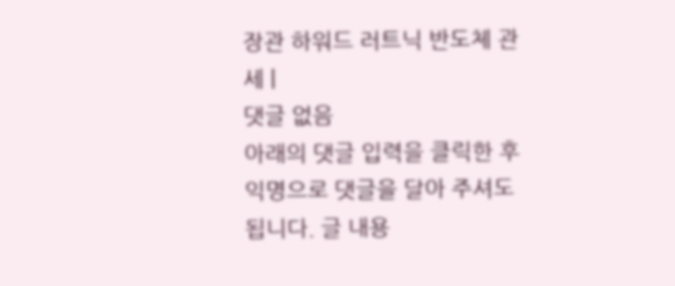장관 하워드 러트닉 반도체 관세 |
댓글 없음
아래의 댓글 입력을 클릭한 후 익명으로 댓글을 달아 주셔도 됩니다. 글 내용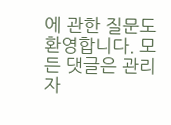에 관한 질문도 환영합니다. 모든 댓글은 관리자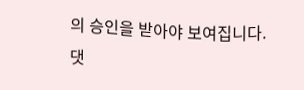의 승인을 받아야 보여집니다. 댓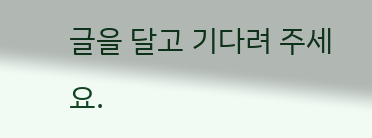글을 달고 기다려 주세요.